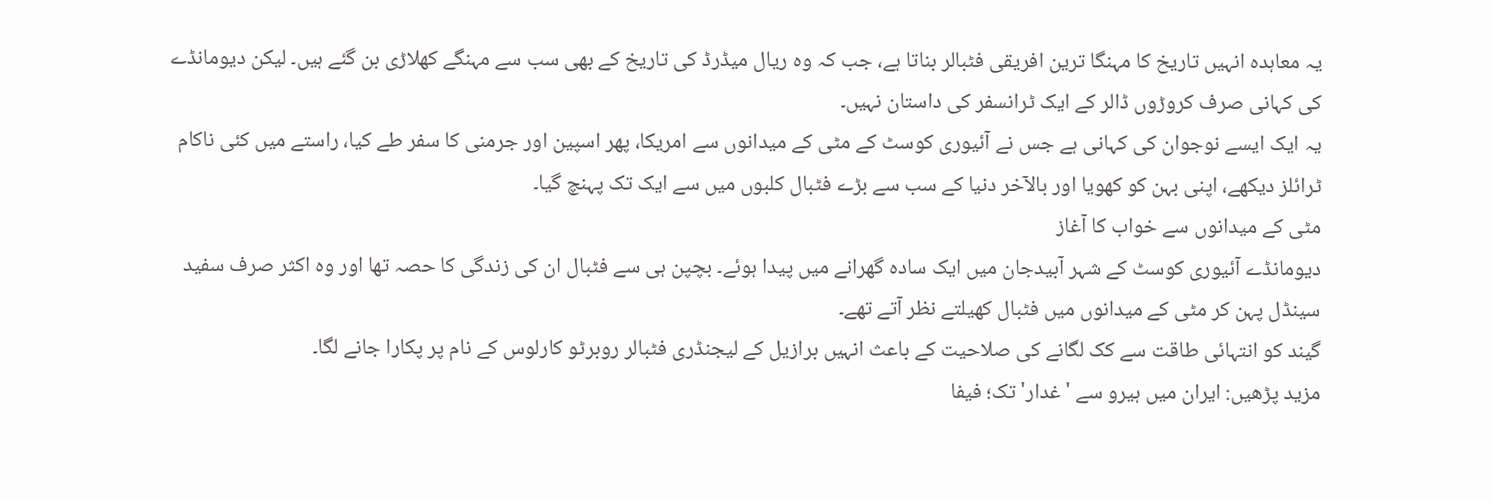یہ معاہدہ انہیں تاریخ کا مہنگا ترین افریقی فٹبالر بناتا ہے، جب کہ وہ ریال میڈرڈ کی تاریخ کے بھی سب سے مہنگے کھلاڑی بن گئے ہیں۔ لیکن دیومانڈے کی کہانی صرف کروڑوں ڈالر کے ایک ٹرانسفر کی داستان نہیں۔
یہ ایک ایسے نوجوان کی کہانی ہے جس نے آئیوری کوسٹ کے مٹی کے میدانوں سے امریکا، پھر اسپین اور جرمنی کا سفر طے کیا، راستے میں کئی ناکام ٹرائلز دیکھے، اپنی بہن کو کھویا اور بالآخر دنیا کے سب سے بڑے فٹبال کلبوں میں سے ایک تک پہنچ گیا۔
مٹی کے میدانوں سے خواب کا آغاز
دیومانڈے آئیوری کوسٹ کے شہر آبیدجان میں ایک سادہ گھرانے میں پیدا ہوئے۔ بچپن ہی سے فٹبال ان کی زندگی کا حصہ تھا اور وہ اکثر صرف سفید سینڈل پہن کر مٹی کے میدانوں میں فٹبال کھیلتے نظر آتے تھے۔
گیند کو انتہائی طاقت سے کک لگانے کی صلاحیت کے باعث انہیں برازیل کے لیجنڈری فٹبالر روبرٹو کارلوس کے نام پر پکارا جانے لگا۔
مزید پڑھیں: ایران میں ہیرو سے 'غدار' تک؛ فیفا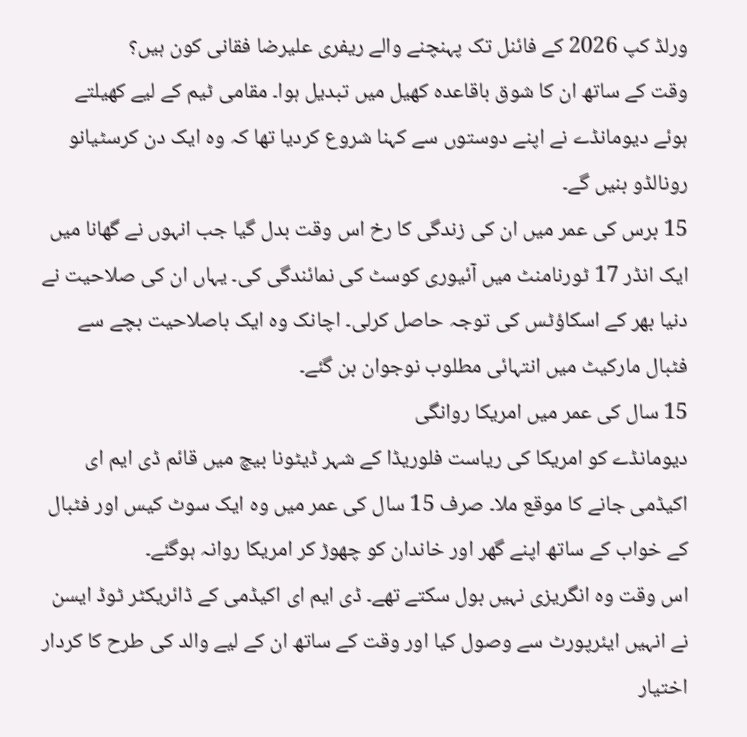ورلڈ کپ 2026 کے فائنل تک پہنچنے والے ریفری علیرضا فقانی کون ہیں؟
وقت کے ساتھ ان کا شوق باقاعدہ کھیل میں تبدیل ہوا۔ مقامی ٹیم کے لیے کھیلتے ہوئے دیومانڈے نے اپنے دوستوں سے کہنا شروع کردیا تھا کہ وہ ایک دن کرسٹیانو رونالڈو بنیں گے۔
15 برس کی عمر میں ان کی زندگی کا رخ اس وقت بدل گیا جب انہوں نے گھانا میں ایک انڈر 17 ٹورنامنٹ میں آئیوری کوسٹ کی نمائندگی کی۔ یہاں ان کی صلاحیت نے دنیا بھر کے اسکاؤٹس کی توجہ حاصل کرلی۔ اچانک وہ ایک باصلاحیت بچے سے فٹبال مارکیٹ میں انتہائی مطلوب نوجوان بن گئے۔
15 سال کی عمر میں امریکا روانگی
دیومانڈے کو امریکا کی ریاست فلوریڈا کے شہر ڈیٹونا بیچ میں قائم ڈی ایم ای اکیڈمی جانے کا موقع ملا۔ صرف 15 سال کی عمر میں وہ ایک سوٹ کیس اور فٹبال کے خواب کے ساتھ اپنے گھر اور خاندان کو چھوڑ کر امریکا روانہ ہوگئے۔
اس وقت وہ انگریزی نہیں بول سکتے تھے۔ ڈی ایم ای اکیڈمی کے ڈائریکٹر ٹوڈ ایسن نے انہیں ایئرپورٹ سے وصول کیا اور وقت کے ساتھ ان کے لیے والد کی طرح کا کردار اختیار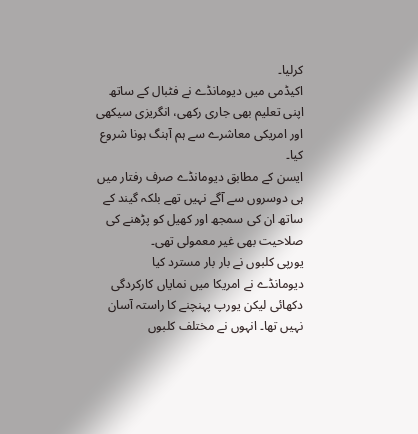کرلیا۔
اکیڈمی میں دیومانڈے نے فٹبال کے ساتھ اپنی تعلیم بھی جاری رکھی، انگریزی سیکھی اور امریکی معاشرے سے ہم آہنگ ہونا شروع کیا۔
ایسن کے مطابق دیومانڈے صرف رفتار میں ہی دوسروں سے آگے نہیں تھے بلکہ گیند کے ساتھ ان کی سمجھ اور کھیل کو پڑھنے کی صلاحیت بھی غیر معمولی تھی۔
یورپی کلبوں نے بار بار مسترد کیا
دیومانڈے نے امریکا میں نمایاں کارکردگی دکھائی لیکن یورپ پہنچنے کا راستہ آسان نہیں تھا۔ انہوں نے مختلف کلبوں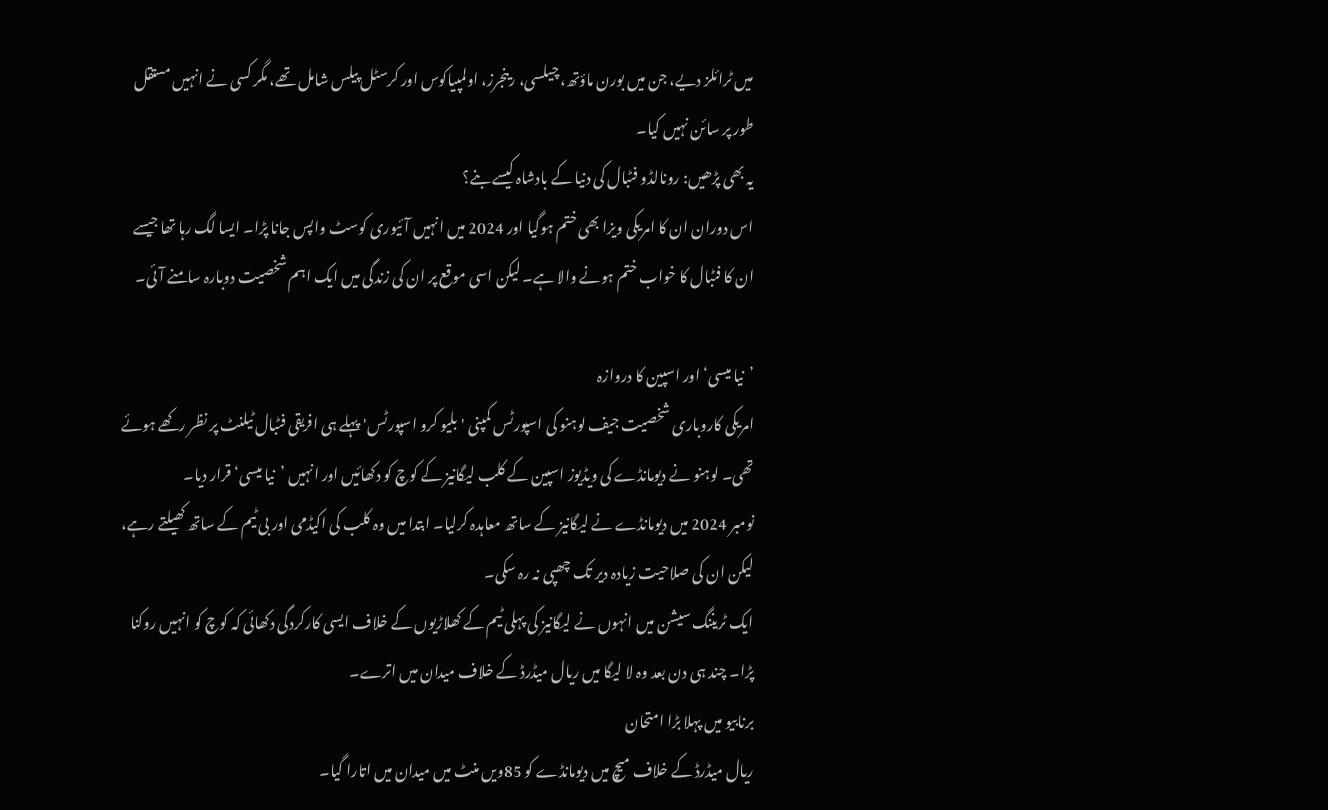میں ٹرائلز دیے، جن میں بورن ماؤتھ، چیلسی، رینجرز، اولمپیاکوس اور کرسٹل پیلس شامل تھے، مگر کسی نے انہیں مستقل طور پر سائن نہیں کیا۔
یہ بھی پڑھیں: رونالڈو فٹبال کی دنیا کے بادشاہ کیسے بنے؟
اس دوران ان کا امریکی ویزا بھی ختم ہوگیا اور 2024 میں انہیں آئیوری کوسٹ واپس جانا پڑا۔ ایسا لگ رہا تھا جیسے ان کا فٹبال کا خواب ختم ہونے والا ہے۔ لیکن اسی موقع پر ان کی زندگی میں ایک اہم شخصیت دوبارہ سامنے آئی۔

’نیا میسی‘ اور اسپین کا دروازہ
امریکی کاروباری شخصیت جیف لوہنو کی اسپورٹس کمپنی 'بلیو کرو اسپورٹس' پہلے ہی افریقی فٹبال ٹیلنٹ پر نظر رکھے ہوئے تھی۔ لوہنو نے دیومانڈے کی ویڈیوز اسپین کے کلب لیگانیز کے کوچ کو دکھائیں اور انہیں ’نیا میسی‘ قرار دیا۔
نومبر 2024 میں دیومانڈے نے لیگانیز کے ساتھ معاہدہ کرلیا۔ ابتدا میں وہ کلب کی اکیڈمی اور بی ٹیم کے ساتھ کھیلتے رہے، لیکن ان کی صلاحیت زیادہ دیر تک چھپی نہ رہ سکی۔
ایک ٹریننگ سیشن میں انہوں نے لیگانیز کی پہلی ٹیم کے کھلاڑیوں کے خلاف ایسی کارکردگی دکھائی کہ کوچ کو انہیں روکنا پڑا۔ چند ہی دن بعد وہ لا لیگا میں ریال میڈرڈ کے خلاف میدان میں اترے۔
برنابیو میں پہلا بڑا امتحان
ریال میڈرڈ کے خلاف میچ میں دیومانڈے کو 85ویں منٹ میں میدان میں اتارا گیا۔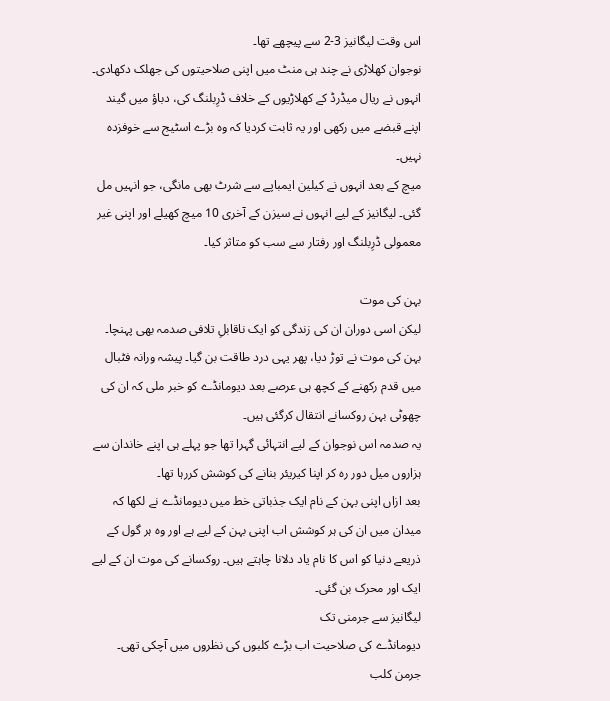اس وقت لیگانیز 3-2 سے پیچھے تھا۔
نوجوان کھلاڑی نے چند ہی منٹ میں اپنی صلاحیتوں کی جھلک دکھادی۔ انہوں نے ریال میڈرڈ کے کھلاڑیوں کے خلاف ڈرِبلنگ کی، دباؤ میں گیند اپنے قبضے میں رکھی اور یہ ثابت کردیا کہ وہ بڑے اسٹیج سے خوفزدہ نہیں۔
میچ کے بعد انہوں نے کیلین ایمباپے سے شرٹ بھی مانگی، جو انہیں مل گئی۔ لیگانیز کے لیے انہوں نے سیزن کے آخری 10 میچ کھیلے اور اپنی غیر معمولی ڈرِبلنگ اور رفتار سے سب کو متاثر کیا۔

بہن کی موت
لیکن اسی دوران ان کی زندگی کو ایک ناقابلِ تلافی صدمہ بھی پہنچا۔ بہن کی موت نے توڑ دیا، پھر یہی درد طاقت بن گیا۔ پیشہ ورانہ فٹبال میں قدم رکھنے کے کچھ ہی عرصے بعد دیومانڈے کو خبر ملی کہ ان کی چھوٹی بہن روکسانے انتقال کرگئی ہیں۔
یہ صدمہ اس نوجوان کے لیے انتہائی گہرا تھا جو پہلے ہی اپنے خاندان سے ہزاروں میل دور رہ کر اپنا کیریئر بنانے کی کوشش کررہا تھا۔
بعد ازاں اپنی بہن کے نام ایک جذباتی خط میں دیومانڈے نے لکھا کہ میدان میں ان کی ہر کوشش اب اپنی بہن کے لیے ہے اور وہ ہر گول کے ذریعے دنیا کو اس کا نام یاد دلانا چاہتے ہیں۔ روکسانے کی موت ان کے لیے ایک اور محرک بن گئی۔
لیگانیز سے جرمنی تک
دیومانڈے کی صلاحیت اب بڑے کلبوں کی نظروں میں آچکی تھی۔ جرمن کلب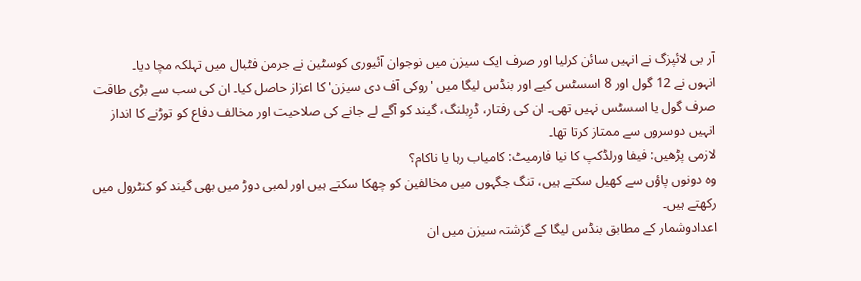آر بی لائپزگ نے انہیں سائن کرلیا اور صرف ایک سیزن میں نوجوان آئیوری کوسٹین نے جرمن فٹبال میں تہلکہ مچا دیا۔
انہوں نے 12 گول اور 8 اسسٹس کیے اور بنڈس لیگا میں 'روکی آف دی سیزن' کا اعزاز حاصل کیا۔ ان کی سب سے بڑی طاقت صرف گول یا اسسٹس نہیں تھی۔ ان کی رفتار، ڈرِبلنگ، گیند کو آگے لے جانے کی صلاحیت اور مخالف دفاع کو توڑنے کا انداز انہیں دوسروں سے ممتاز کرتا تھا۔
لازمی پڑھیں: فیفا ورلڈکپ کا نیا فارمیٹ: کامیاب رہا یا ناکام؟
وہ دونوں پاؤں سے کھیل سکتے ہیں، تنگ جگہوں میں مخالفین کو چھکا سکتے ہیں اور لمبی دوڑ میں بھی گیند کو کنٹرول میں رکھتے ہیں۔
اعدادوشمار کے مطابق بنڈس لیگا کے گزشتہ سیزن میں ان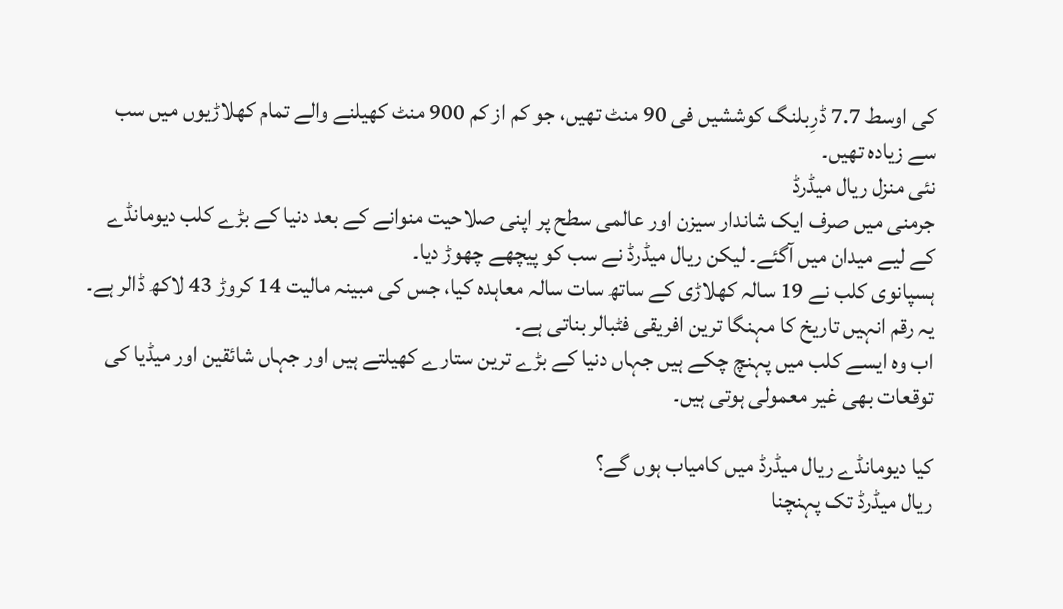کی اوسط 7.7 ڈرِبلنگ کوششیں فی 90 منٹ تھیں، جو کم از کم 900 منٹ کھیلنے والے تمام کھلاڑیوں میں سب سے زیادہ تھیں۔
نئی منزل ریال میڈرڈ
جرمنی میں صرف ایک شاندار سیزن اور عالمی سطح پر اپنی صلاحیت منوانے کے بعد دنیا کے بڑے کلب دیومانڈے کے لیے میدان میں آگئے۔ لیکن ریال میڈرڈ نے سب کو پیچھے چھوڑ دیا۔
ہسپانوی کلب نے 19 سالہ کھلاڑی کے ساتھ سات سالہ معاہدہ کیا، جس کی مبینہ مالیت 14 کروڑ 43 لاکھ ڈالر ہے۔ یہ رقم انہیں تاریخ کا مہنگا ترین افریقی فٹبالر بناتی ہے۔
اب وہ ایسے کلب میں پہنچ چکے ہیں جہاں دنیا کے بڑے ترین ستارے کھیلتے ہیں اور جہاں شائقین اور میڈیا کی توقعات بھی غیر معمولی ہوتی ہیں۔

کیا دیومانڈے ریال میڈرڈ میں کامیاب ہوں گے؟
ریال میڈرڈ تک پہنچنا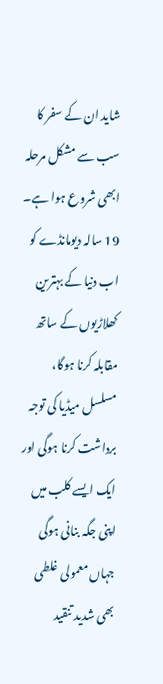شاید ان کے سفر کا سب سے مشکل مرحلہ ابھی شروع ہوا ہے۔ 19 سالہ دیومانڈے کو اب دنیا کے بہترین کھلاڑیوں کے ساتھ مقابلہ کرنا ہوگا، مسلسل میڈیا کی توجہ برداشت کرنا ہوگی اور ایک ایسے کلب میں اپنی جگہ بنانی ہوگی جہاں معمولی غلطی بھی شدید تنقید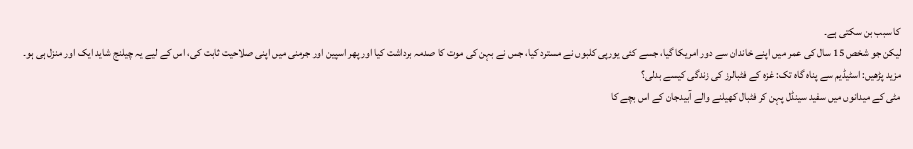کا سبب بن سکتی ہے۔
لیکن جو شخص 15 سال کی عمر میں اپنے خاندان سے دور امریکا گیا، جسے کئی یورپی کلبوں نے مسترد کیا، جس نے بہن کی موت کا صدمہ برداشت کیا اور پھر اسپین اور جرمنی میں اپنی صلاحیت ثابت کی، اس کے لیے یہ چیلنج شاید ایک اور منزل ہی ہو۔
مزید پڑھیں: اسٹیڈیم سے پناہ گاہ تک: غزہ کے فٹبالرز کی زندگی کیسے بدلی؟
مٹی کے میدانوں میں سفید سینڈل پہن کر فٹبال کھیلنے والے آبیدجان کے اس بچے کا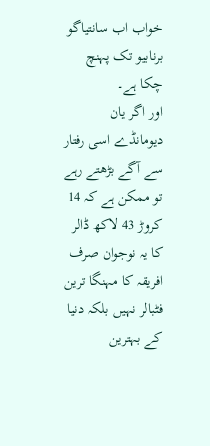خواب اب سانتیاگو برنابیو تک پہنچ چکا ہے۔
اور اگر یان دیومانڈے اسی رفتار سے آگے بڑھتے رہے تو ممکن ہے کہ 14 کروڑ 43 لاکھ ڈالر کا یہ نوجوان صرف افریقہ کا مہنگا ترین فٹبالر نہیں بلکہ دنیا کے بہترین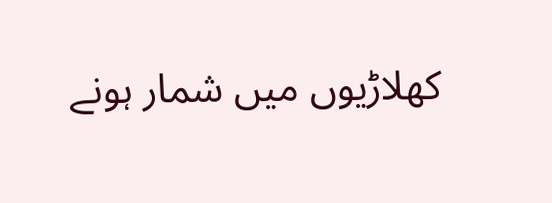کھلاڑیوں میں شمار ہونے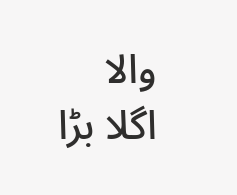والا اگلا بڑا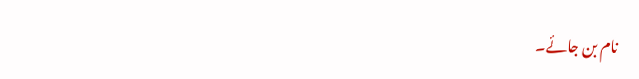نام بن جائے۔